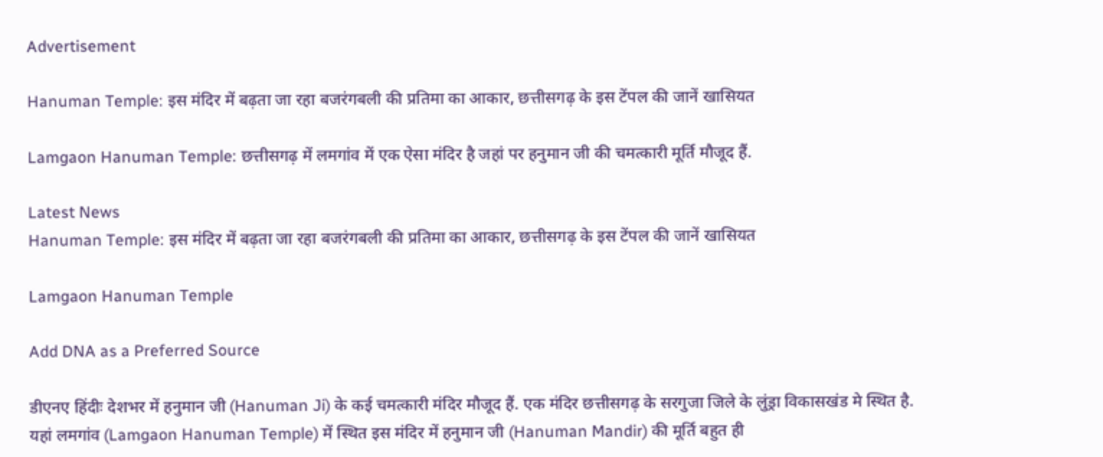Advertisement

Hanuman Temple: इस मंदिर में बढ़ता जा रहा बजरंगबली की प्रतिमा का आकार, छत्तीसगढ़ के इस टेंपल की जानें खासियत

Lamgaon Hanuman Temple: छत्तीसगढ़ में लमगांव में एक ऐसा मंदिर है जहां पर हनुमान जी की चमत्कारी मूर्ति मौजूद हैं.

Latest News
Hanuman Temple: इस मंदिर में बढ़ता जा रहा बजरंगबली की प्रतिमा का आकार, छत्तीसगढ़ के इस टेंपल की जानें खासियत

Lamgaon Hanuman Temple

Add DNA as a Preferred Source

डीएनए हिंदीः देशभर में हनुमान जी (Hanuman Ji) के कई चमत्कारी मंदिर मौजूद हैं. एक मंदिर छत्तीसगढ़ के सरगुजा जिले के लुंड्रा विकासखंड मे स्थित है. यहां लमगांव (Lamgaon Hanuman Temple) में स्थित इस मंदिर में हनुमान जी (Hanuman Mandir) की मूर्ति बहुत ही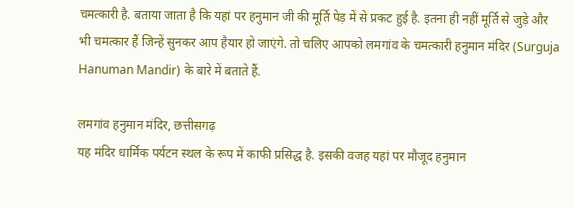चमत्कारी है. बताया जाता है कि यहां पर हनुमान जी की मूर्ति पेड़ में से प्रकट हुई है. इतना ही नहीं मूर्ति से जुड़े और भी चमत्कार हैं जिन्हें सुनकर आप हैयार हो जाएंगे. तो चलिए आपको लमगांव के चमत्कारी हनुमान मंदिर (Surguja Hanuman Mandir) के बारे में बताते हैं.

लमगांव हनुमान मंदिर, छत्तीसगढ़
यह मंदिर धार्मिक पर्यटन स्थल के रूप में काफी प्रसिद्ध है. इसकी वजह यहां पर मौजूद हनुमान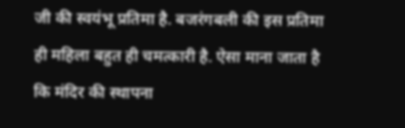जी की स्वयंभू प्रतिमा है. बजरंगबली की इस प्रतिमा ही महिला बहुत ही चमत्कारी है. ऐसा माना जाता है कि मंदिर की स्थापना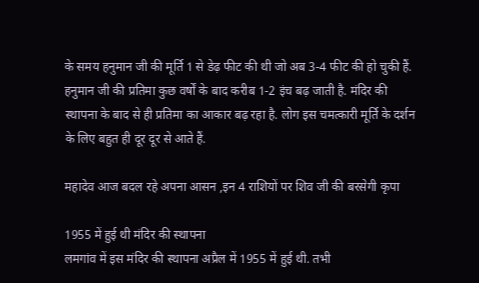के समय हनुमान जी की मूर्ति 1 से डेढ़ फीट की थी जो अब 3-4 फीट की हो चुकी हैं. हनुमान जी की प्रतिमा कुछ वर्षों के बाद करीब 1-2 इंच बढ़ जाती है. मंदिर की स्थापना के बाद से ही प्रतिमा का आकार बढ़ रहा है. लोग इस चमत्कारी मूर्ति के दर्शन के लिए बहुत ही दूर दूर से आते हैं.

महादेव आज बदल रहे अपना आसन ,इन 4 राशियों पर शिव जी की बरसेगी कृपा

1955 में हुई थी मंदिर की स्थापना
लमगांव में इस मंदिर की स्थापना अप्रैल में 1955 में हुई थी. तभी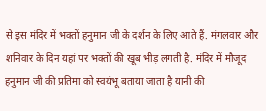से इस मंदिर में भक्तों हनुमान जी के दर्शन के लिए आते हैं. मंगलवार और शनिवार के दिन यहां पर भक्तों की खूब भीड़ लगती है. मंदिर में मौजूद हनुमान जी की प्रतिमा को स्वयंभू बताया जाता है यानी की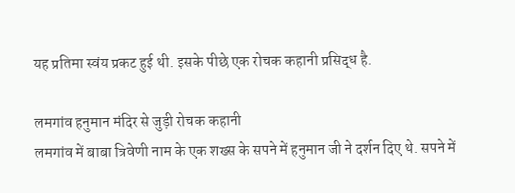यह प्रतिमा स्वंय प्रकट हुई थी. इसके पीछे एक रोचक कहानी प्रसिद्ध है.

लमगांव हनुमान मंदिर से जुड़ी रोचक कहानी
लमगांव में बाबा त्रिवेणी नाम के एक शख्स के सपने में हनुमान जी ने दर्शन दिए थे. सपने में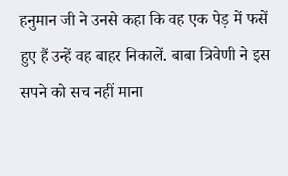हनुमान जी ने उनसे कहा कि वह एक पेड़ में फसें हुए हैं उन्हें वह बाहर निकालें. बाबा त्रिवेणी ने इस सपने को सच नहीं माना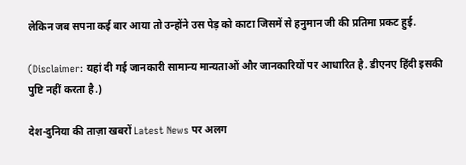लेकिन जब सपना कई बार आया तो उन्होंने उस पेड़ को काटा जिसमें से हनुमान जी की प्रतिमा प्रकट हुई.

(Disclaimer: यहां दी गई जानकारी सामान्य मान्यताओं और जानकारियों पर आधारित है. डीएनए हिंदी इसकी पुष्टि नहीं करता है.)

देश-दुनिया की ताज़ा खबरों Latest News पर अलग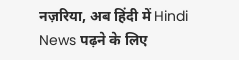नज़रिया, अब हिंदी में Hindi News पढ़ने के लिए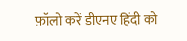फ़ॉलो करें डीएनए हिंदी को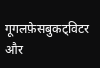गूगलफ़ेसबुकट्विटर और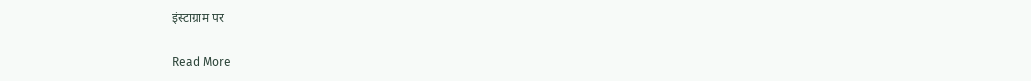इंस्टाग्राम पर

Read More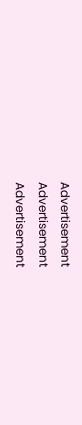Advertisement
Advertisement
Advertisement